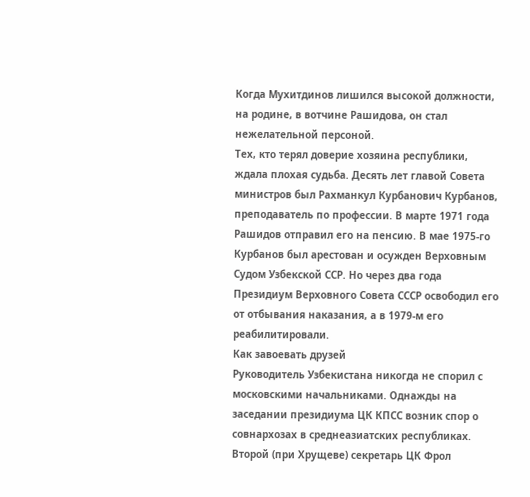Когда Мухитдинов лишился высокой должности, на родине, в вотчине Рашидова, он стал нежелательной персоной.
Тех, кто терял доверие хозяина республики, ждала плохая судьба. Десять лет главой Совета министров был Рахманкул Курбанович Курбанов, преподаватель по профессии. В марте 1971 года Рашидов отправил его на пенсию. В мае 1975-го Курбанов был арестован и осужден Верховным Судом Узбекской ССР. Но через два года Президиум Верховного Совета СССР освободил его от отбывания наказания, а в 1979-м его реабилитировали.
Как завоевать друзей
Руководитель Узбекистана никогда не спорил с московскими начальниками. Однажды на заседании президиума ЦК КПСС возник спор о совнархозах в среднеазиатских республиках. Второй (при Хрущеве) секретарь ЦК Фрол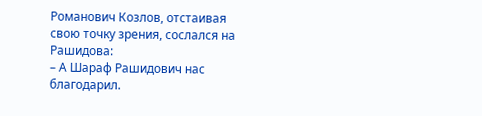Романович Козлов, отстаивая свою точку зрения, сослался на Рашидова:
– А Шараф Рашидович нас благодарил.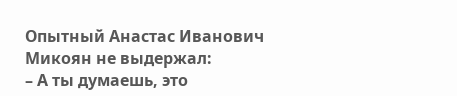Опытный Анастас Иванович Микоян не выдержал:
– А ты думаешь, это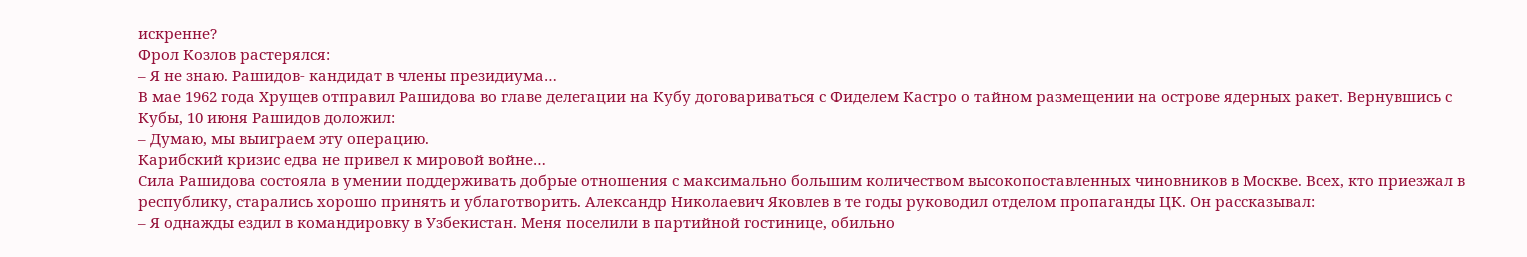искренне?
Фрол Козлов растерялся:
– Я не знаю. Рашидов- кандидат в члены президиума…
В мае 1962 года Хрущев отправил Рашидова во главе делегации на Кубу договариваться с Фиделем Кастро о тайном размещении на острове ядерных ракет. Вернувшись с Кубы, 10 июня Рашидов доложил:
– Думаю, мы выиграем эту операцию.
Карибский кризис едва не привел к мировой войне…
Сила Рашидова состояла в умении поддерживать добрые отношения с максимально большим количеством высокопоставленных чиновников в Москве. Всех, кто приезжал в республику, старались хорошо принять и ублаготворить. Александр Николаевич Яковлев в те годы руководил отделом пропаганды ЦК. Он рассказывал:
– Я однажды ездил в командировку в Узбекистан. Меня поселили в партийной гостинице, обильно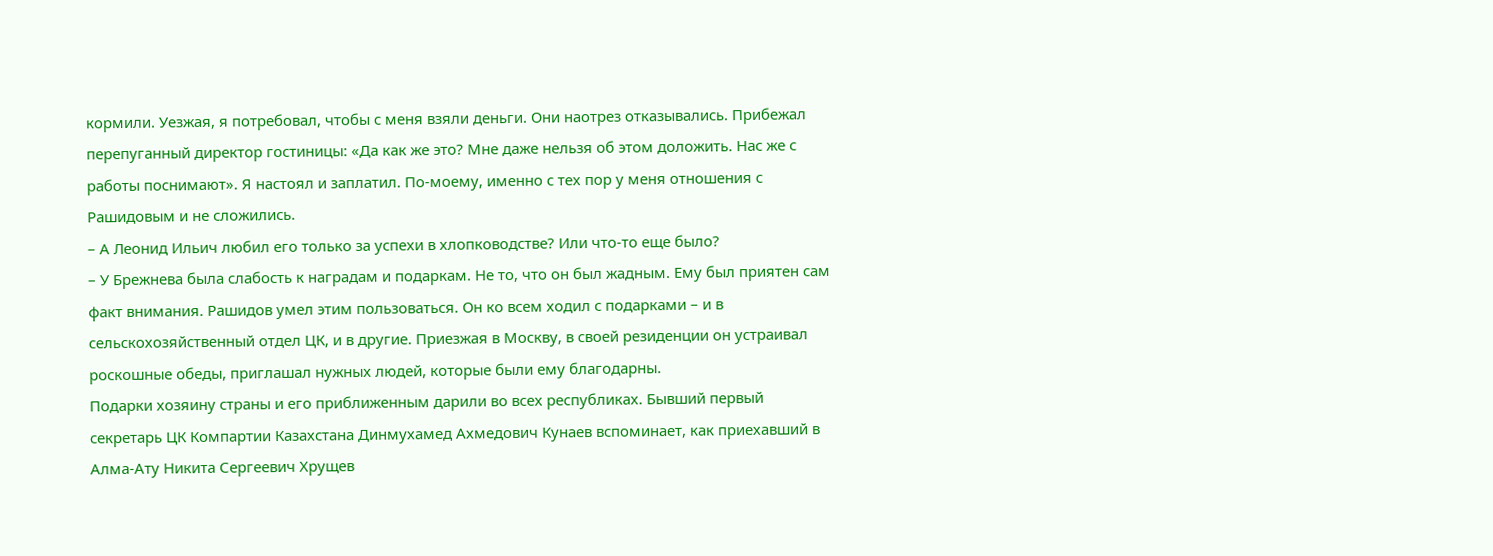кормили. Уезжая, я потребовал, чтобы с меня взяли деньги. Они наотрез отказывались. Прибежал перепуганный директор гостиницы: «Да как же это? Мне даже нельзя об этом доложить. Нас же с работы поснимают». Я настоял и заплатил. По-моему, именно с тех пор у меня отношения с Рашидовым и не сложились.
– А Леонид Ильич любил его только за успехи в хлопководстве? Или что-то еще было?
– У Брежнева была слабость к наградам и подаркам. Не то, что он был жадным. Ему был приятен сам факт внимания. Рашидов умел этим пользоваться. Он ко всем ходил с подарками – и в сельскохозяйственный отдел ЦК, и в другие. Приезжая в Москву, в своей резиденции он устраивал роскошные обеды, приглашал нужных людей, которые были ему благодарны.
Подарки хозяину страны и его приближенным дарили во всех республиках. Бывший первый секретарь ЦК Компартии Казахстана Динмухамед Ахмедович Кунаев вспоминает, как приехавший в Алма-Ату Никита Сергеевич Хрущев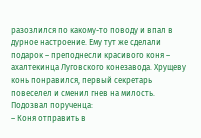разозлился по какому-то поводу и впал в дурное настроение. Ему тут же сделали подарок – преподнесли красивого коня – ахалтекинца Луговского конезавода. Хрущеву конь понравился, первый секретарь повеселел и сменил гнев на милость. Подозвал порученца:
– Коня отправить в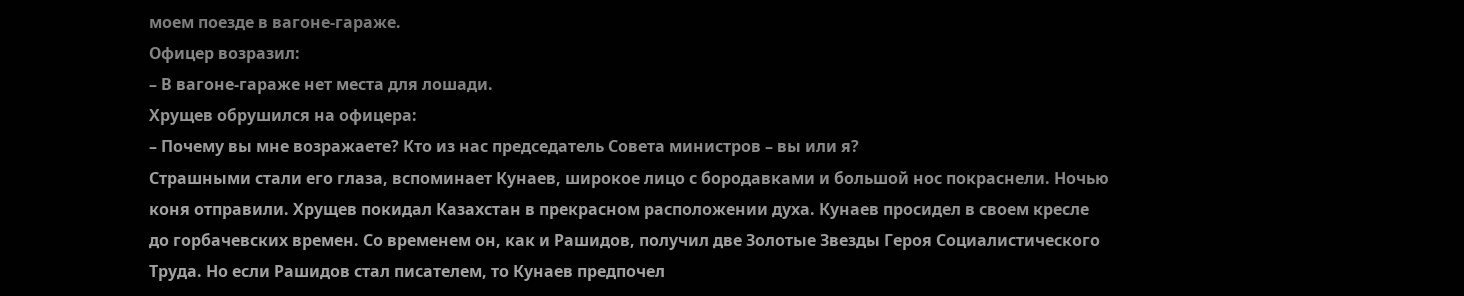моем поезде в вагоне-гараже.
Офицер возразил:
– В вагоне-гараже нет места для лошади.
Хрущев обрушился на офицера:
– Почему вы мне возражаете? Кто из нас председатель Совета министров – вы или я?
Страшными стали его глаза, вспоминает Кунаев, широкое лицо с бородавками и большой нос покраснели. Ночью коня отправили. Хрущев покидал Казахстан в прекрасном расположении духа. Кунаев просидел в своем кресле до горбачевских времен. Со временем он, как и Рашидов, получил две Золотые Звезды Героя Социалистического Труда. Но если Рашидов стал писателем, то Кунаев предпочел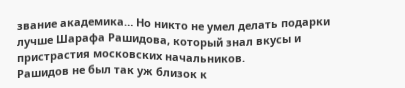звание академика… Но никто не умел делать подарки лучше Шарафа Рашидова, который знал вкусы и пристрастия московских начальников.
Рашидов не был так уж близок к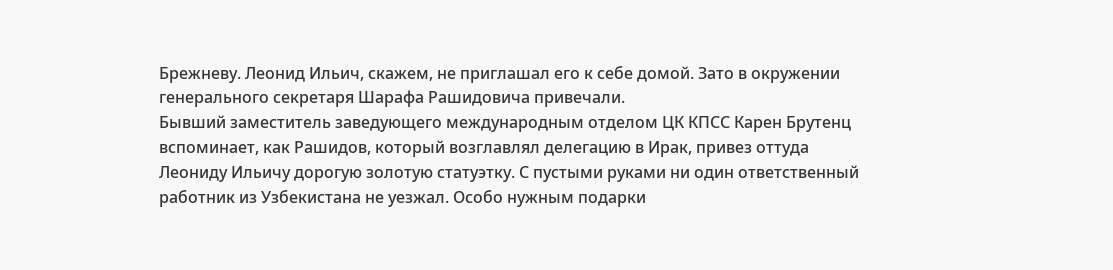Брежневу. Леонид Ильич, скажем, не приглашал его к себе домой. Зато в окружении генерального секретаря Шарафа Рашидовича привечали.
Бывший заместитель заведующего международным отделом ЦК КПСС Карен Брутенц вспоминает, как Рашидов, который возглавлял делегацию в Ирак, привез оттуда Леониду Ильичу дорогую золотую статуэтку. С пустыми руками ни один ответственный работник из Узбекистана не уезжал. Особо нужным подарки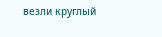везли круглый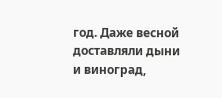год. Даже весной доставляли дыни и виноград,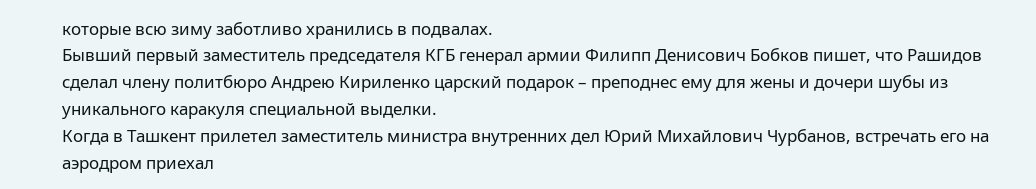которые всю зиму заботливо хранились в подвалах.
Бывший первый заместитель председателя КГБ генерал армии Филипп Денисович Бобков пишет, что Рашидов сделал члену политбюро Андрею Кириленко царский подарок – преподнес ему для жены и дочери шубы из уникального каракуля специальной выделки.
Когда в Ташкент прилетел заместитель министра внутренних дел Юрий Михайлович Чурбанов, встречать его на аэродром приехал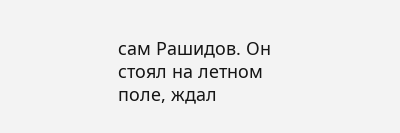сам Рашидов. Он стоял на летном поле, ждал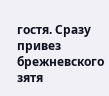гостя. Сразу привез брежневского зятя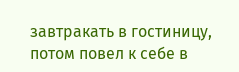завтракать в гостиницу, потом повел к себе в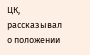ЦК, рассказывал о положении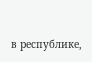в республике,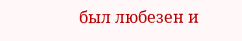был любезен и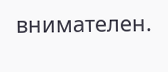внимателен.